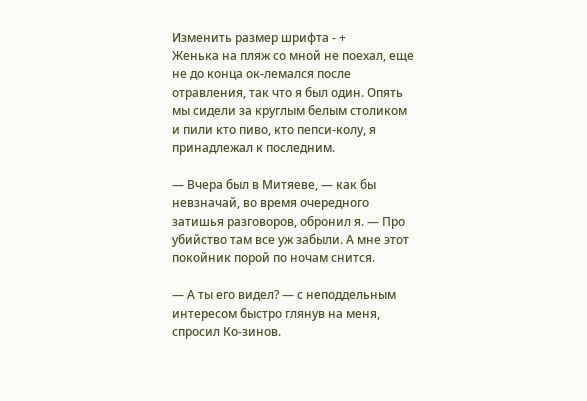Изменить размер шрифта - +
Женька на пляж со мной не поехал, еще не до конца ок-лемался после отравления, так что я был один. Опять мы сидели за круглым белым столиком и пили кто пиво, кто пепси-колу, я принадлежал к последним.

— Вчера был в Митяеве, — как бы невзначай, во время очередного затишья разговоров, обронил я. — Про убийство там все уж забыли. А мне этот покойник порой по ночам снится.

— А ты его видел? — с неподдельным интересом быстро глянув на меня, спросил Ко-зинов.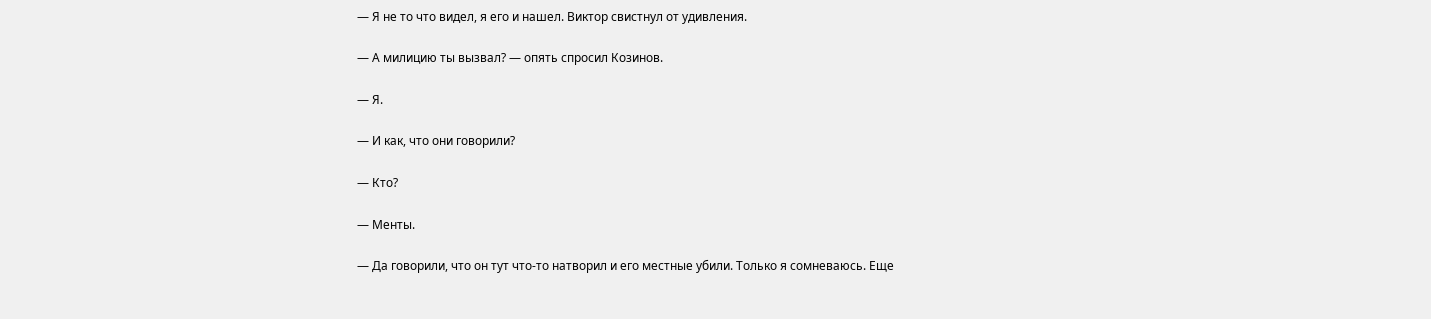— Я не то что видел, я его и нашел. Виктор свистнул от удивления.

— А милицию ты вызвал? — опять спросил Козинов.

— Я.

— И как, что они говорили?

— Кто?

— Менты.

— Да говорили, что он тут что-то натворил и его местные убили. Только я сомневаюсь. Еще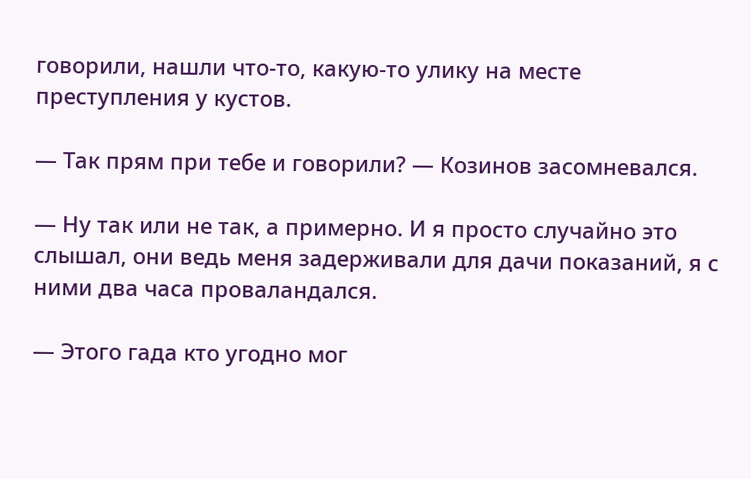говорили, нашли что-то, какую-то улику на месте преступления у кустов.

— Так прям при тебе и говорили? — Козинов засомневался.

— Ну так или не так, а примерно. И я просто случайно это слышал, они ведь меня задерживали для дачи показаний, я с ними два часа проваландался.

— Этого гада кто угодно мог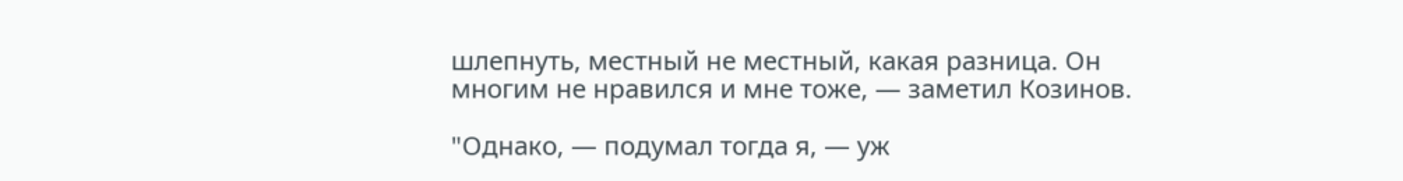шлепнуть, местный не местный, какая разница. Он многим не нравился и мне тоже, — заметил Козинов.

"Однако, — подумал тогда я, — уж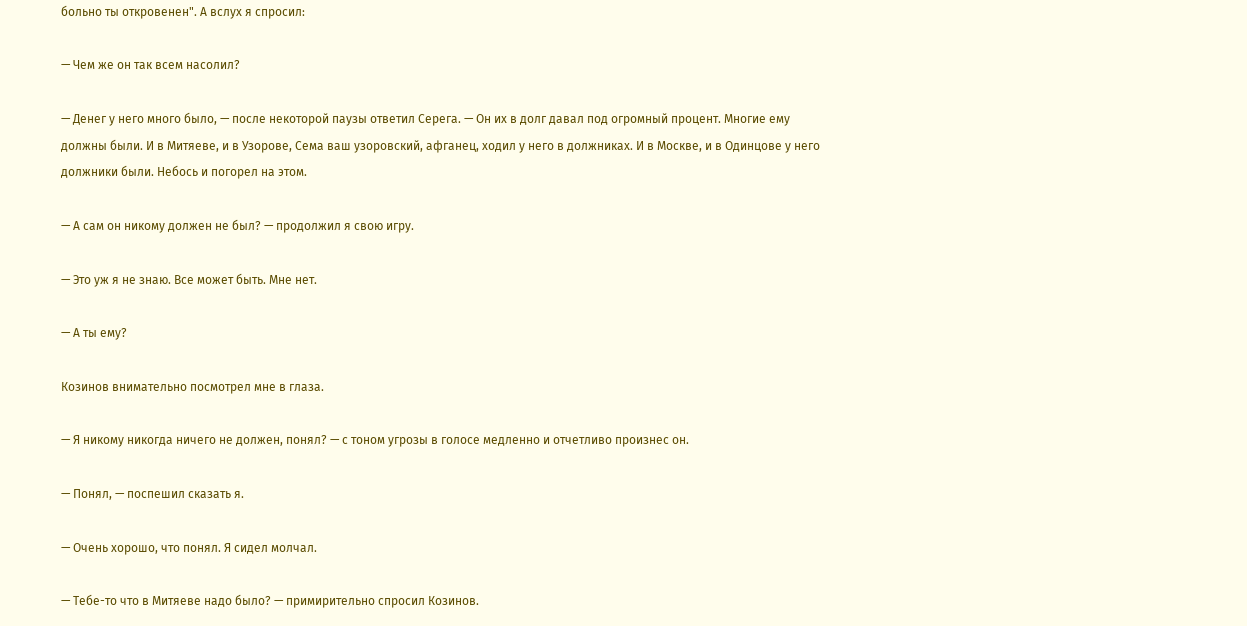больно ты откровенен". А вслух я спросил:

— Чем же он так всем насолил?

— Денег у него много было, — после некоторой паузы ответил Серега. — Он их в долг давал под огромный процент. Многие ему должны были. И в Митяеве, и в Узорове, Сема ваш узоровский, афганец, ходил у него в должниках. И в Москве, и в Одинцове у него должники были. Небось и погорел на этом.

— А сам он никому должен не был? — продолжил я свою игру.

— Это уж я не знаю. Все может быть. Мне нет.

— А ты ему?

Козинов внимательно посмотрел мне в глаза.

— Я никому никогда ничего не должен, понял? — с тоном угрозы в голосе медленно и отчетливо произнес он.

— Понял, — поспешил сказать я.

— Очень хорошо, что понял. Я сидел молчал.

— Тебе-то что в Митяеве надо было? — примирительно спросил Козинов.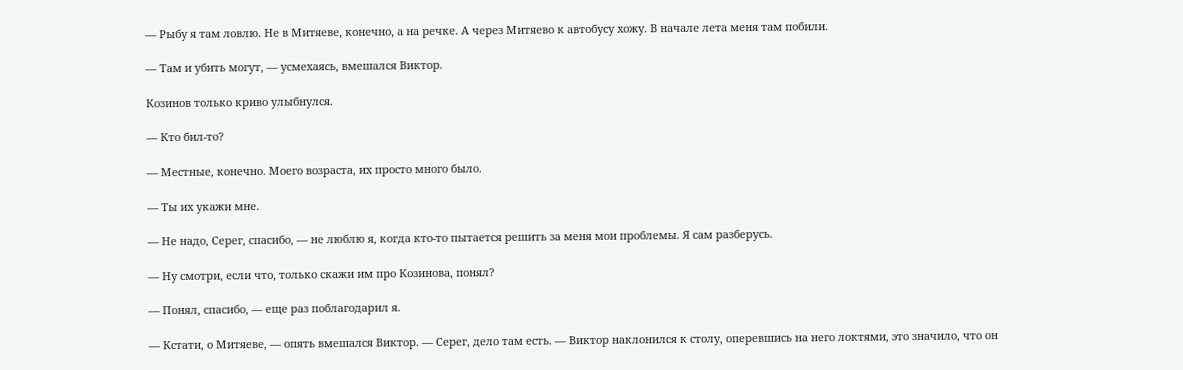— Рыбу я там ловлю. Не в Митяеве, конечно, а на речке. А через Митяево к автобусу хожу. В начале лета меня там побили.

— Там и убить могут, — усмехаясь, вмешался Виктор.

Козинов только криво улыбнулся.

— Кто бил-то?

— Местные, конечно. Моего возраста, их просто много было.

— Ты их укажи мне.

— Не надо, Серег, спасибо, — не люблю я, когда кто-то пытается решить за меня мои проблемы. Я сам разберусь.

— Ну смотри, если что, только скажи им про Козинова, понял?

— Понял, спасибо, — еще раз поблагодарил я.

— Кстати, о Митяеве, — опять вмешался Виктор. — Серег, дело там есть. — Виктор наклонился к столу, оперевшись на него локтями, это значило, что он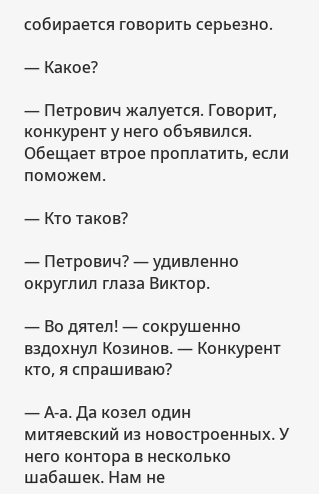собирается говорить серьезно.

— Какое?

— Петрович жалуется. Говорит, конкурент у него объявился. Обещает втрое проплатить, если поможем.

— Кто таков?

— Петрович? — удивленно округлил глаза Виктор.

— Во дятел! — сокрушенно вздохнул Козинов. — Конкурент кто, я спрашиваю?

— А-а. Да козел один митяевский из новостроенных. У него контора в несколько шабашек. Нам не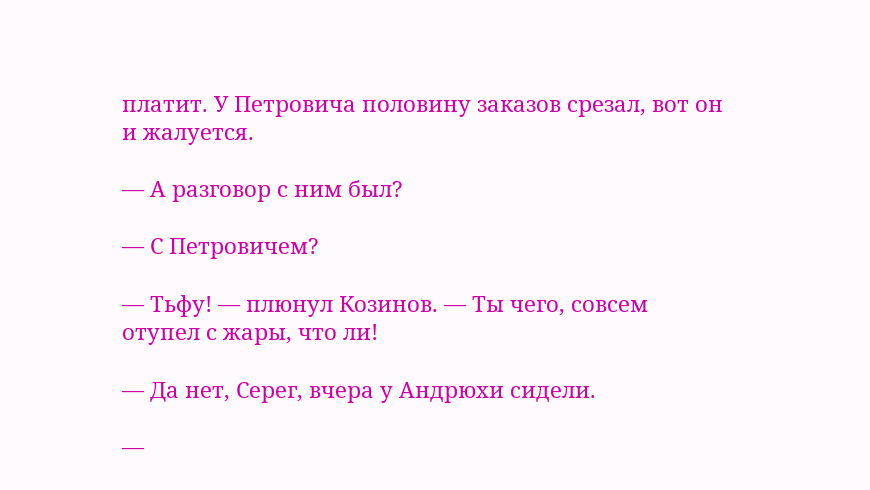платит. У Петровича половину заказов срезал, вот он и жалуется.

— А разговор с ним был?

— С Петровичем?

— Тьфу! — плюнул Козинов. — Ты чего, совсем отупел с жары, что ли!

— Да нет, Серег, вчера у Андрюхи сидели.

—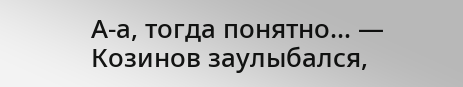А-а, тогда понятно… — Козинов заулыбался,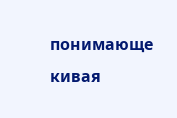понимающе кивая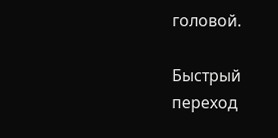головой.

Быстрый переход